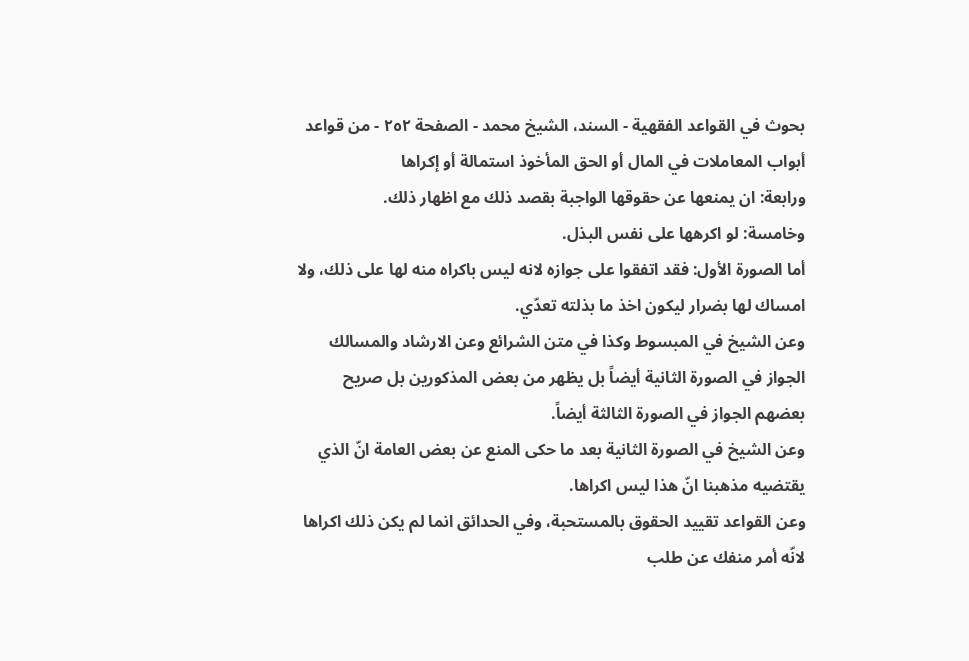بحوث في القواعد الفقهية - السند، الشيخ محمد - الصفحة ٢٥٢ - من قواعد أبواب المعاملات في المال أو الحق المأخوذ استمالة أو إكراها
ورابعة: ان يمنعها عن حقوقها الواجبة بقصد ذلك مع اظهار ذلك.
وخامسة: لو اكرهها على نفس البذل.
أما الصورة الأول: فقد اتفقوا على جوازه لانه ليس باكراه منه لها على ذلك، ولا امساك لها بضرار ليكون اخذ ما بذلته تعدّي.
وعن الشيخ في المبسوط وكذا في متن الشرائع وعن الارشاد والمسالك الجواز في الصورة الثانية أيضاً بل يظهر من بعض المذكورين بل صريح بعضهم الجواز في الصورة الثالثة أيضاً.
وعن الشيخ في الصورة الثانية بعد ما حكى المنع عن بعض العامة انّ الذي يقتضيه مذهبنا انّ هذا ليس اكراها.
وعن القواعد تقييد الحقوق بالمستحبة، وفي الحدائق انما لم يكن ذلك اكراها لانّه أمر منفك عن طلب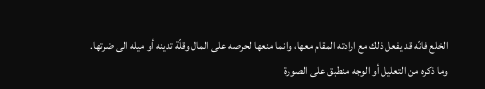الخلع فانّه قد يفعل ذلك مع ارادته المقام معها، وانما منعها لحرصه على المال وقلّة تدينه أو ميله الى ضرتها.
وما ذكره من التعليل أو الوجه منطبق على الصورة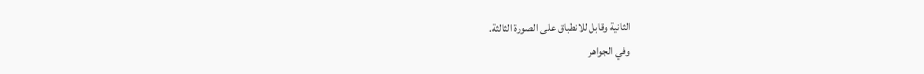الثانية وقابل للانطباق على الصورة الثالثة.
وفي الجواهر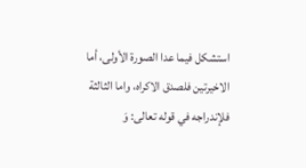استشكل فيما عدا الصورة الأولى، أما الاخيرتين فلصدق الاكراه، واما الثالثة فلإندراجه في قوله تعالى: وَ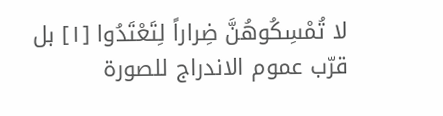لا تُمْسِكُوهُنَّ ضِراراً لِتَعْتَدُوا [١] بل قرّب عموم الاندراج للصورة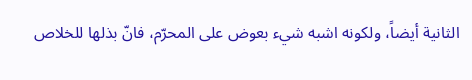الثانية أيضاً، ولكونه اشبه شيء بعوض على المحرّم، فانّ بذلها للخلاص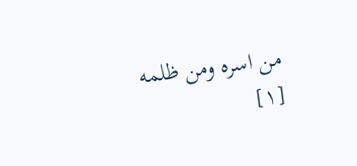من اسره ومن ظلمه
[١]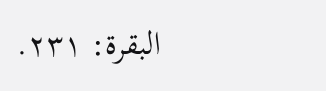البقرة: ٢٣١.